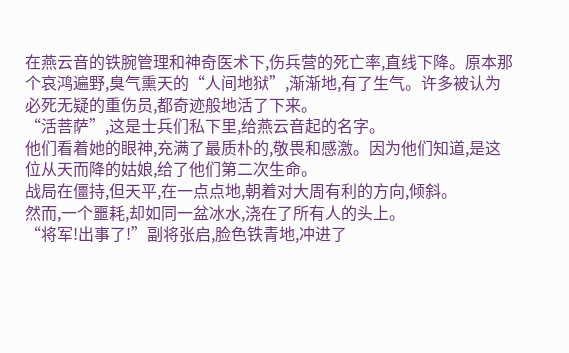在燕云音的铁腕管理和神奇医术下,伤兵营的死亡率,直线下降。原本那个哀鸿遍野,臭气熏天的“人间地狱”,渐渐地,有了生气。许多被认为必死无疑的重伤员,都奇迹般地活了下来。
“活菩萨”,这是士兵们私下里,给燕云音起的名字。
他们看着她的眼神,充满了最质朴的,敬畏和感激。因为他们知道,是这位从天而降的姑娘,给了他们第二次生命。
战局在僵持,但天平,在一点点地,朝着对大周有利的方向,倾斜。
然而,一个噩耗,却如同一盆冰水,浇在了所有人的头上。
“将军!出事了!”副将张启,脸色铁青地,冲进了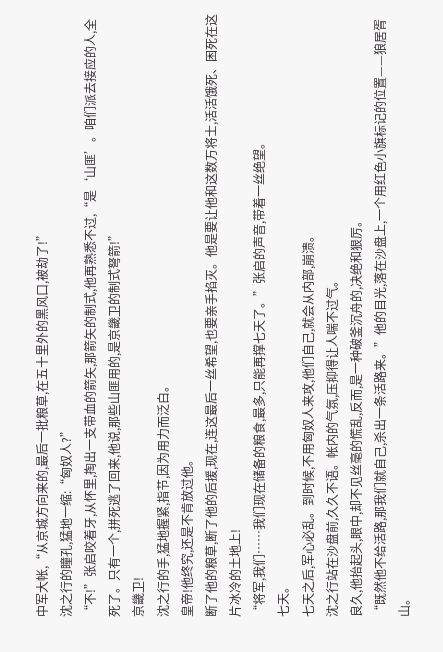中军大帐,“从京城方向来的,最后一批粮草,在五十里外的黑风口,被劫了!”
沈之行的瞳孔,猛地一缩:“匈奴人?”
“不!”张启咬着牙,从怀里,掏出一支带血的箭矢,那箭矢的制式,他再熟悉不过,“是‘山匪’。咱们派去接应的人,全死了。只有一个,拼死逃了回来,他说,那些山匪用的,是京畿卫的制式弩箭!”
京畿卫!
沈之行的手,猛地握紧,指节,因为用力而泛白。
皇帝!他终究,还是不肯放过他。
断了他的粮草,断了他的后援,现在,连这最后一丝希望,也要亲手掐灭。他是要让他和这数万将士,活活饿死、困死在这片冰冷的土地上!
“将军,我们……我们现在储备的粮食,最多,只能再撑七天了。”张启的声音,带着一丝绝望。
七天。
七天之后,军心必乱。到时候,不用匈奴人来攻,他们自己,就会从内部,崩溃。
沈之行站在沙盘前,久久不语。帐内的气氛,压抑得让人喘不过气。
良久,他抬起头,眼中,却不见丝毫的慌乱,反而,是一种破釜沉舟的,决绝和狠厉。
“既然他不给活路,那我们就自己,杀出一条活路来。”他的目光,落在沙盘上,一个用红色小旗标记的位置——狼居胥山。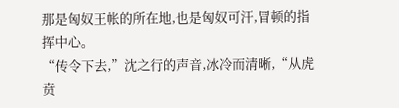那是匈奴王帐的所在地,也是匈奴可汗,冒顿的指挥中心。
“传令下去,”沈之行的声音,冰冷而清晰,“从虎贲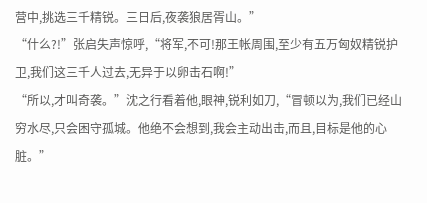营中,挑选三千精锐。三日后,夜袭狼居胥山。”
“什么?!”张启失声惊呼,“将军,不可!那王帐周围,至少有五万匈奴精锐护卫,我们这三千人过去,无异于以卵击石啊!”
“所以,才叫奇袭。”沈之行看着他,眼神,锐利如刀,“冒顿以为,我们已经山穷水尽,只会困守孤城。他绝不会想到,我会主动出击,而且,目标是他的心脏。”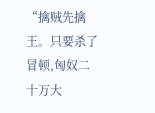“擒贼先擒王。只要杀了冒顿,匈奴二十万大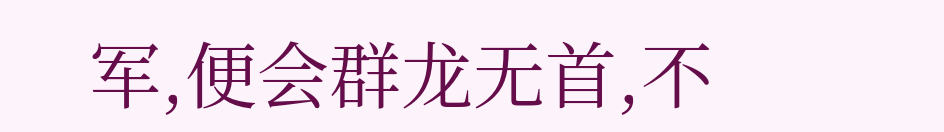军,便会群龙无首,不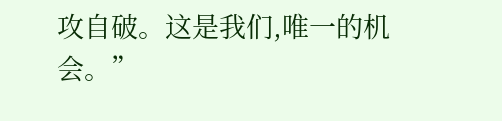攻自破。这是我们,唯一的机会。”